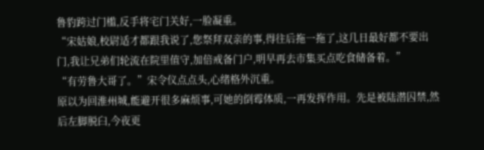鲁豹跨过门槛,反手将宅门关好,一脸凝重。
“宋姑娘,校尉适才都跟我说了,您祭拜双亲的事,得往后拖一拖了,这几日最好都不要出门,我让兄弟们轮流在院里值守,加倍戒备门户,明早再去市集买点吃食储备着。”
“有劳鲁大哥了。”宋令仪点点头,心绪格外沉重。
原以为回淮州城,能避开很多麻烦事,可她的倒霉体质,一再发挥作用。先是被陆潜囚禁,然后左脚脱臼,今夜更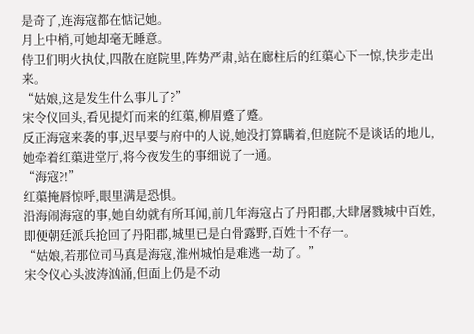是奇了,连海寇都在惦记她。
月上中梢,可她却毫无睡意。
侍卫们明火执仗,四散在庭院里,阵势严肃,站在廊柱后的红蕖心下一惊,快步走出来。
“姑娘,这是发生什么事儿了?”
宋令仪回头,看见提灯而来的红蕖,柳眉蹙了蹙。
反正海寇来袭的事,迟早要与府中的人说,她没打算瞒着,但庭院不是谈话的地儿,她牵着红蕖进堂厅,将今夜发生的事细说了一通。
“海寇?!”
红蕖掩唇惊呼,眼里满是恐惧。
沿海闹海寇的事,她自幼就有所耳闻,前几年海寇占了丹阳郡,大肆屠戮城中百姓,即便朝廷派兵抢回了丹阳郡,城里已是白骨露野,百姓十不存一。
“姑娘,若那位司马真是海寇,淮州城怕是难逃一劫了。”
宋令仪心头波涛汹涌,但面上仍是不动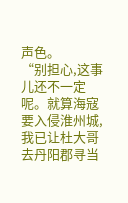声色。
“别担心,这事儿还不一定呢。就算海寇要入侵淮州城,我已让杜大哥去丹阳郡寻当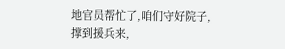地官员帮忙了,咱们守好院子,撑到援兵来,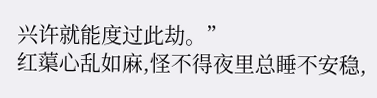兴许就能度过此劫。”
红蕖心乱如麻,怪不得夜里总睡不安稳,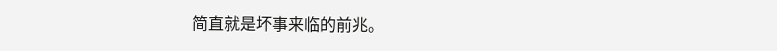简直就是坏事来临的前兆。